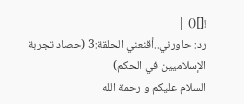![]() |
رد: حاورني..أقنعني الحلقة:3 (حصاد تجربة الإسلاميين في الحكم)
السلام عليكم و رحمة الله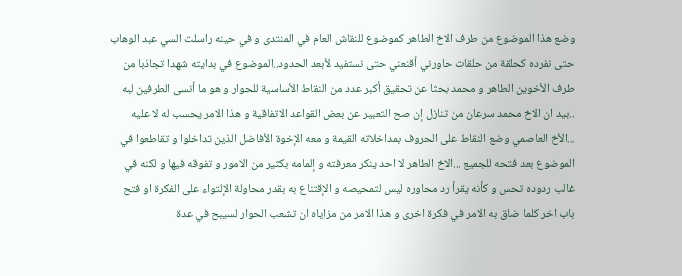وضع هذا الموضوع من طرف الاخ الطاهر كموضوع للنقاش العام في المنتدى و في حينه راسلت السي عبد الوهاب حتى نفرده كحلقة من حلقات حاورني أقنعني حتى نستفيد لأبعد الحدود..الموضوع في بدايته شهدا تجاذبا من طرف الأخوين الطاهر و محمد بحثا عن تحقيق أكبر عدد من النقاط الأساسية للحوار و هو ما أنسى الطرفين لبه ..بيد ان الاخ محمد سرعان من تنازل إن صح التعبير عن بعض القواعد الاتفاقية و هذا الامر يحسب له لا عليه ...الأخ العاصمي وضع النقاط على الحروف بمداخلاته القيمة و معه الإخوة الأفاضل الذين تداخلوا و تقاطعوا في الموضوع بعد فتحه للجميع ...الاخ الطاهر لا احد ينكر معرفته و إلمامه بكثير من الامور و تفوقه فيها و لكنه في غالب ردوده تحس و كأنه يقرأ رد محاوره ليس لتمحيصه و الإقتناع به بقدر محاولة الإلتواء على الفكرة او فتح باب اخر كلما ضاق به الامر في فكرة اخرى و هذا الامر من مزاياه ان تشعب الحوار لسيبح في عدة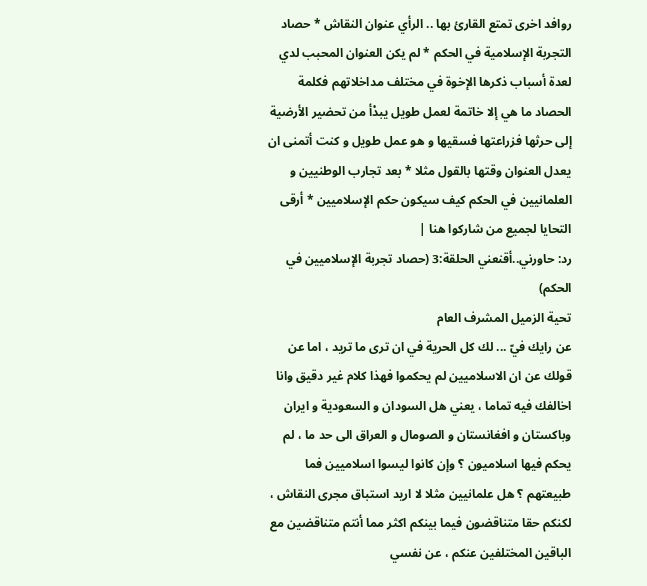روافد اخرى تمتع القارئ بها .. الرأي عنوان النقاش * حصاد التجربة الإسلامية في الحكم * لم يكن العنوان المحبب لدي لعدة أسباب ذكرها الإخوة في مختلف مداخلاتهم فكلمة الحصاد ما هي إلا خاتمة لعمل طويل يبدْأ من تحضير الأرضية إلى حرثها فزراعتها فسقيها و هو عمل طويل و كنت أتمنى ان يعدل العنوان وقتها بالقول مثلا * بعد تجارب الوطنيين و العلمانيين في الحكم كيف سيكون حكم الإسلاميين * أرقى التحايا لجميع من شاركوا هنا |
رد: حاورني..أقنعني الحلقة:3 (حصاد تجربة الإسلاميين في الحكم)
تحية الزميل المشرف العام
عن رايك فيّ ... لك كل الحرية في ان ترى ما تريد ، اما عن قولك عن ان الاسلاميين لم يحكموا فهذا كلام غير دقيق وانا اخالفك فيه تماما ، يعني هل السودان و السعودية و ايران وباكستان و افغانستان و الصومال و العراق الى حد ما ، لم يحكم فيها اسلاميون ؟ وإن كانوا ليسوا اسلاميين فما طبيعتهم ؟ هل علمانيين مثلا لا اريد استباق مجرى النقاش ، لكنكم حقا متناقضون فيما بينكم اكثر مما أنتم متناقضين مع الباقين المختلفين عنكم ، عن نفسي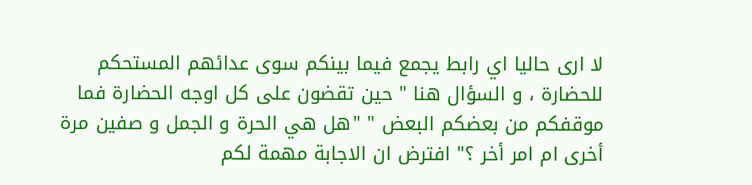لا ارى حاليا اي رابط يجمع فيما بينكم سوى عدائهم المستحكم للحضارة ، و السؤال هنا " حين تقضون على كل اوجه الحضارة فما موقفكم من بعضكم البعض " "هل هي الحرة و الجمل و صفين مرة أخرى ام امر أخر ؟" افترض ان الاجابة مهمة لكم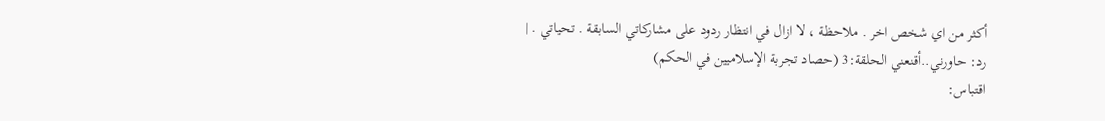أكثر من اي شخص اخر . ملاحظة ، لا ازال في انتظار ردود على مشاركاتي السابقة . تحياتي . |
رد: حاورني..أقنعني الحلقة:3 (حصاد تجربة الإسلاميين في الحكم)
اقتباس: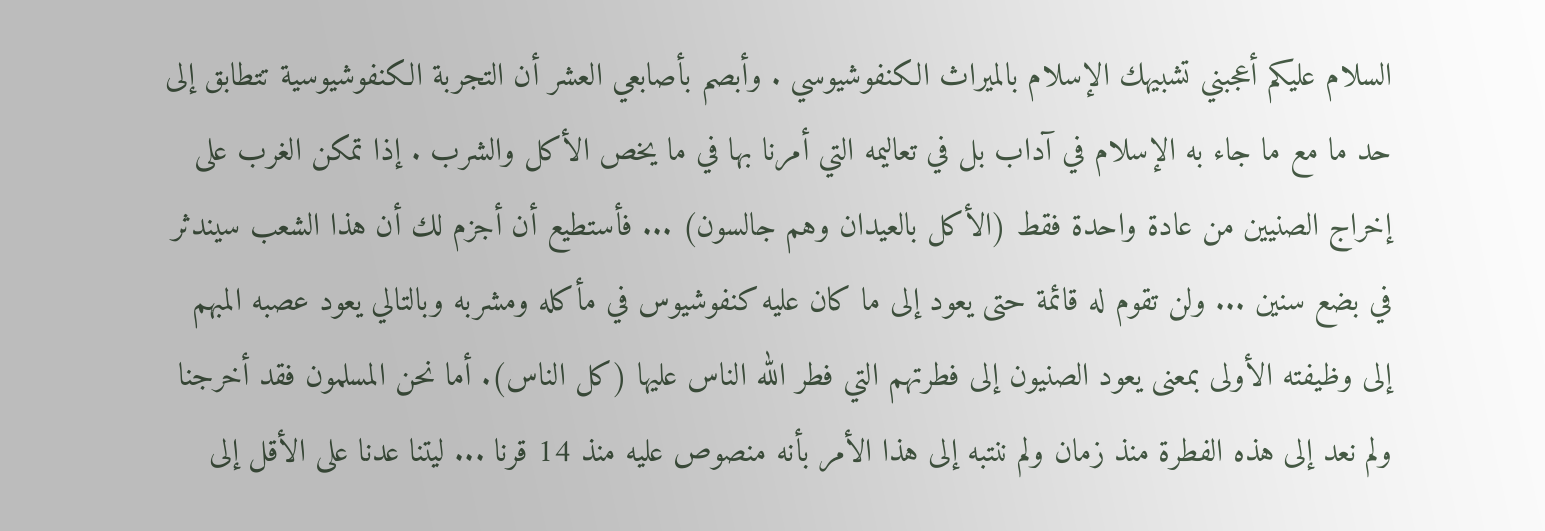السلام عليكم أعجبني تشبيهك الإسلام بالميراث الكنفوشيوسي . وأبصم بأصابعي العشر أن التجربة الكنفوشيوسية تتطابق إلى حد ما مع ما جاء به الإسلام في آداب بل في تعاليمه التي أمرنا بها في ما يخص الأكل والشرب . إذا تمكن الغرب على إخراج الصنيين من عادة واحدة فقط (الأكل بالعيدان وهم جالسون) ... فأستطيع أن أجزم لك أن هذا الشعب سيندثر في بضع سنين ... ولن تقوم له قائمة حتى يعود إلى ما كان عليه كنفوشيوس في مأكله ومشربه وبالتالي يعود عصبه المبهم إلى وظيفته الأولى بمعنى يعود الصنيون إلى فطرتهم التي فطر الله الناس عليها (كل الناس). أما نحن المسلمون فقد أخرجنا ولم نعد إلى هذه الفطرة منذ زمان ولم ننتبه إلى هذا الأمر بأنه منصوص عليه منذ 14 قرنا ... ليتنا عدنا على الأقل إلى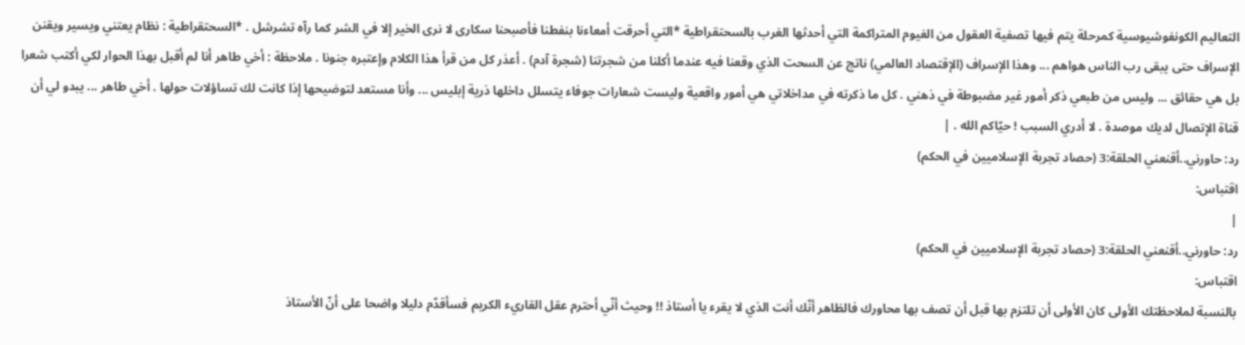التعاليم الكونفوشيوسية كمرحلة يتم فيها تصفية العقول من الغيوم المتراكمة التي أحدثها الغرب بالسحتقراطية *التي أحرقت أمعاءنا بنفطنا فأصبحنا سكارى لا نرى الخير إلا في الشر كما رآه تشرشل . *السحتقراطية : نظام يعتني ويسير ويقنن الإسراف حتى يبقى رب الناس هواهم ... وهذا الإسراف (الإقتصاد العالمي) ناتج عن السحت الذي وقعنا فيه عندما أكلنا من شجرتنا (شجرة آدم) . أعذر كل من قرأ هذا الكلام وإعتبره جنونا . ملاحظة : أخي طاهر أنا لم أقبل بهذا الحوار لكي أكتب شعرا بل هي حقائق ... وليس من طبعي ذكر أمور غير مضبوطة في ذهني . كل ما ذكرته في مداخلاتي هي أمور واقعية وليست شعارات جوفاء يتسلل داخلها ذرية إبليس ... وأنا مستعد لتوضيحها إذا كانت لك تساؤلات حولها . أخي طاهر ... يبدو لي أن قناة الإتصال لديك موصدة . لا أدري السبب ! حيّاكم الله . |
رد: حاورني..أقنعني الحلقة:3 (حصاد تجربة الإسلاميين في الحكم)
اقتباس:
|
رد: حاورني..أقنعني الحلقة:3 (حصاد تجربة الإسلاميين في الحكم)
اقتباس:
بالنسبة لملاحظتك الأولى كان الأولى أن تلتزم بها قبل أن تصف بها محاورك فالظاهر أنّك أنت الذي لا يقرء يا أستاذ !! وحيث أنّي أحترم عقل القاريء الكريم فسأقدّم دليلا واضحا على أنّ الأستاذ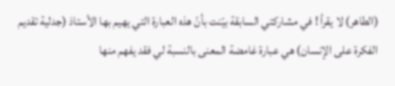(الطاهر) لا يقرأ ! في مشاركتي السابقة بيّنت بأنّ هذه العبارة التي يهيم بها الأستاذ (جدلية تقديم الفكرة على الإنسان) هي عبارة غامضة المعنى بالنسبة لي فقد يفهم منها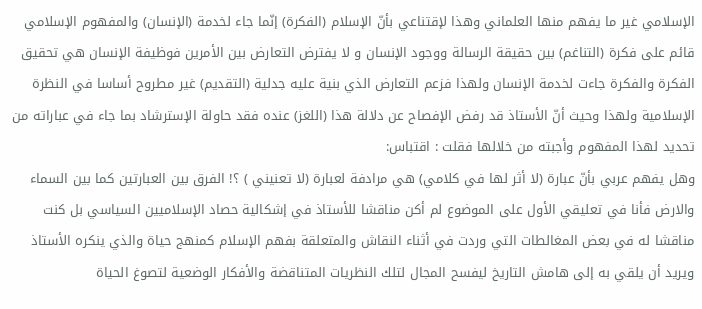الإسلامي غير ما يفهم منها العلماني وهذا لإقتناعي بأنّ الإسلام (الفكرة) إنّما جاء لخدمة (الإنسان) والمفهوم الإسلامي قائم على فكرة (التناغم) بين حقيقة الرسالة ووجود الإنسان و لا يفترض التعارض بين الأمرين فوظيفة الإنسان هي تحقيق الفكرة والفكرة جاءت لخدمة الإنسان ولهذا فزعم التعارض الذي بنية عليه جدلية (التقديم) غير مطروح أساسا في النظرة الإسلامية ولهذا وحيث أنّ الأستاذ قد رفض الإفصاح عن دلالة هذا (اللغز) عنده فقد حاولة الإسترشاد بما جاء في عباراته من تحديد لهذا المفهوم وأجبته من خلالها فقلت : اقتباس:
وهل يفهم عربي بأنّ عبارة (لا أثر لها في كلامي) هي مرادفة لعبارة (لا تعنيني ) ؟! الفرق بين العبارتين كما بين السماء والارض فأنا في تعليقي الأول على الموضوع لم أكن مناقشا للأستاذ في إشكالية حصاد الإسلاميين السياسي بل كنت مناقشا له في بعض المغالطات التي وردت في أثناء النقاش والمتعلقة بفهم الإسلام كمنهج حياة والذي ينكره الأستاذ ويريد أن يلقي به إلى هامش التاريخ ليفسح المجال لتلك النظريات المتناقضة والأفكار الوضعية لتصوغ الحياة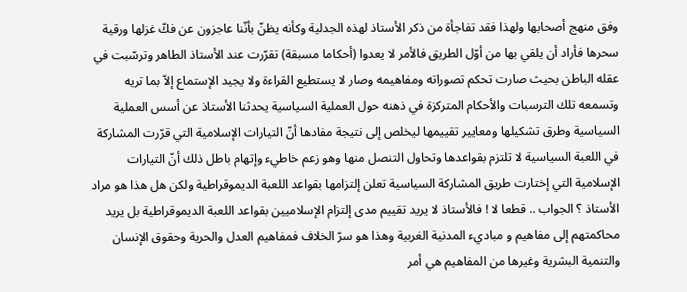وفق منهج أصحابها ولهذا فقد تفاجأة من ذكر الأستاذ لهذه الجدلية وكأنه يظنّ بأنّنا عاجزون عن فكّ غزلها ورقية سحرها فأراد أن يلقي بها من أوّل الطريق فالأمر لا يعدوا (أحكاما مسبقة) تقرّرت عند الأستاذ الطاهر وترسّبت في عقله الباطن بحيث صارت تحكم تصوراته ومفاهيمه وصار لا يستطيع القراءة ولا يجيد الإستماع إلاّ بما تريه وتسمعه تلك الترسبات والأحكام المتركزة في ذهنه حول العملية السياسية يحدثنا الأستاذ عن أسس العملية السياسية وطرق تشكيلها ومعايير تقييمها ليخلص إلى نتيجة مفادها أنّ التيارات الإسلامية التي قرّرت المشاركة في اللعبة السياسية لا تلتزم بقواعدها وتحاول التنصل منها وهو زعم خاطيء وإتهام باطل ذلك أنّ التيارات الإسلامية التي إختارت طريق المشاركة السياسية تعلن إلتزامها بقواعد اللعبة الديموقراطية ولكن هل هذا هو مراد الأستاذ ؟ الجواب .. قطعا لا ! فالأستاذ لا يريد تقييم مدى إلتزام الإسلاميين بقواعد اللعبة الديموقراطية بل يريد محاكمتهم إلى مفاهيم و مباديء المدنية الغربية وهذا هو سرّ الخلاف فمفاهيم العدل والحرية وحقوق الإنسان والتنمية البشرية وغيرها من المفاهيم هي أمر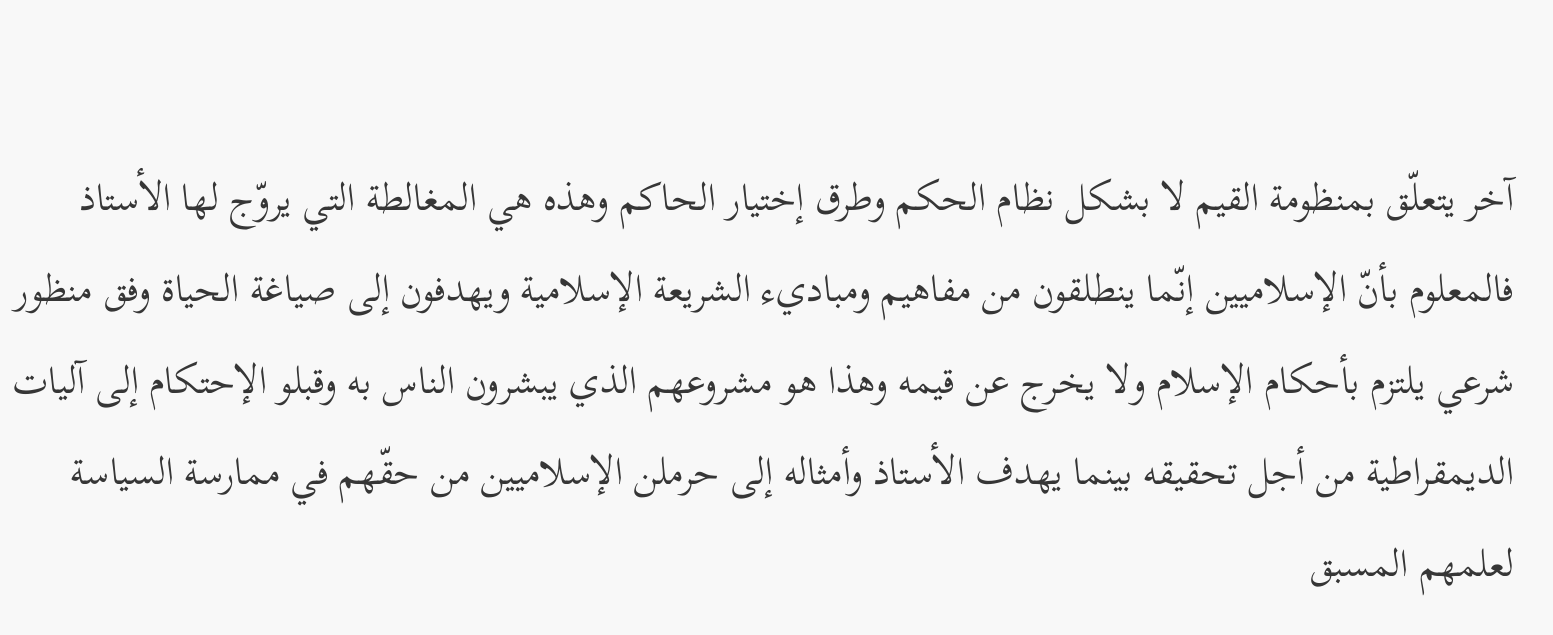آخر يتعلّق بمنظومة القيم لا بشكل نظام الحكم وطرق إختيار الحاكم وهذه هي المغالطة التي يروّج لها الأستاذ فالمعلوم بأنّ الإسلاميين إنّما ينطلقون من مفاهيم ومباديء الشريعة الإسلامية ويهدفون إلى صياغة الحياة وفق منظور شرعي يلتزم بأحكام الإسلام ولا يخرج عن قيمه وهذا هو مشروعهم الذي يبشرون الناس به وقبلو الإحتكام إلى آليات الديمقراطية من أجل تحقيقه بينما يهدف الأستاذ وأمثاله إلى حرملن الإسلاميين من حقّهم في ممارسة السياسة لعلمهم المسبق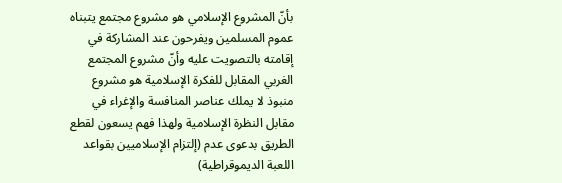بأنّ المشروع الإسلامي هو مشروع مجتمع يتبناه عموم المسلمين ويفرحون عند المشاركة في إقامته بالتصويت عليه وأنّ مشروع المجتمع الغربي المقابل للفكرة الإسلامية هو مشروع منبوذ لا يملك عناصر المنافسة والإغراء في مقابل النظرة الإسلامية ولهذا فهم يسعون لقطع الطريق بدعوى عدم (إلتزام الإسلاميين بقواعد اللعبة الديموقراطية)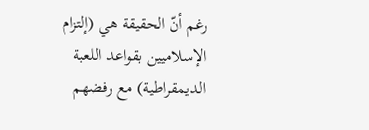رغم أنّ الحقيقة هي (إلتزام الإسلاميين بقواعد اللعبة الديمقراطية) مع رفضهم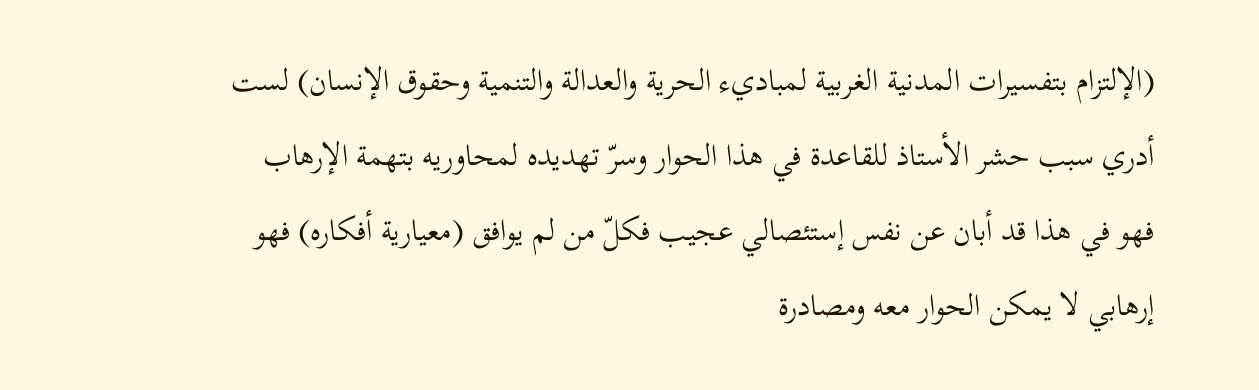(الإلتزام بتفسيرات المدنية الغربية لمباديء الحرية والعدالة والتنمية وحقوق الإنسان) لست أدري سبب حشر الأستاذ للقاعدة في هذا الحوار وسرّ تهديده لمحاوريه بتهمة الإرهاب فهو في هذا قد أبان عن نفس إستئصالي عجيب فكلّ من لم يوافق (معيارية أفكاره) فهو إرهابي لا يمكن الحوار معه ومصادرة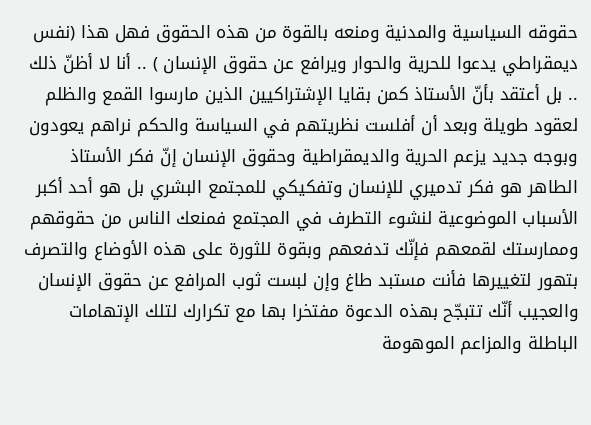حقوقه السياسية والمدنية ومنعه بالقوة من هذه الحقوق فهل هذا (نفس ديمقراطي يدعوا للحرية والحوار ويرافع عن حقوق الإنسان ) .. أنا لا أظنّ ذلك .. بل أعتقد بأنّ الأستاذ كمن بقايا الإشتراكيين الذين مارسوا القمع والظلم لعقود طويلة وبعد أن أفلست نظريتهم في السياسة والحكم نراهم يعودون وبوجه جديد يزعم الحرية والديمقراطية وحقوق الإنسان إنّ فكر الأستاذ الطاهر هو فكر تدميري للإنسان وتفكيكي للمجتمع البشري بل هو أحد أكبر الأسباب الموضوعية لنشوء التطرف في المجتمع فمنعك الناس من حقوقهم وممارستك لقمعهم فإنّك تدفعهم وبقوة للثورة على هذه الأوضاع والتصرف بتهور لتغييرها فأنت مستبد طاغ وإن لبست ثوب المرافع عن حقوق الإنسان والعجيب أنّك تتبجّح بهذه الدعوة مفتخرا بها مع تكرارك لتلك الإتهامات الباطلة والمزاعم الموهومة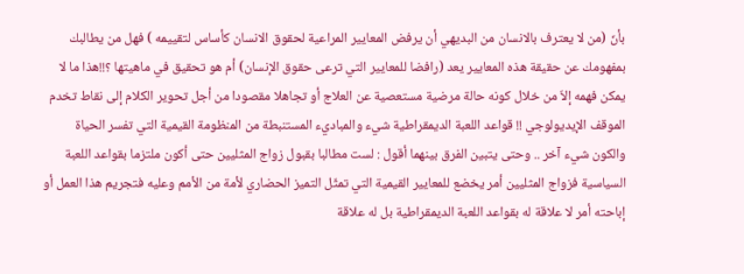بأنّ (من لا يعترف بالانسان من البديهي أن يرفض المعايير المراعية لحقوق الانسان كأساس لتقييمه ) فهل من يطالبك بمفهومك عن حقيقة هذه المعايير يعد (رافضا للمعايير التي ترعى حقوق الإنسان) أم هو تحقيق في ماهيتها ؟!!هذا ما لا يمكن فهمه إلاّ من خلال كونه حالة مرضية مستعصية عن العلاج أو تجاهلا مقصودا من أجل تحوير الكلام إلى نقاط تخدم الموقف الإيديولوجي !! قواعد اللعبة الديمقراطية شيء والمباديء المستنبطة من المنظومة القيمية التي تفسر الحياة والكون شيء آخر .. وحتى يتبين الفرق بينهما أقول : لست مطالبا بقبول زواج المثليين حتى أكون ملتزما بقواعد اللعبة السياسية فزواج المثليين أمر يخضع للمعايير القيمية التي تمثّل التميز الحضاري لأمة من الأمم وعليه فتجريم هذا العمل أو إباحته أمر لا علاقة له بقواعد اللعبة الديمقراطية بل له علاقة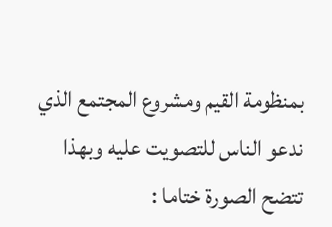بمنظومة القيم ومشروع المجتمع الذي ندعو الناس للتصويت عليه وبهذا تتضح الصورة ختاما :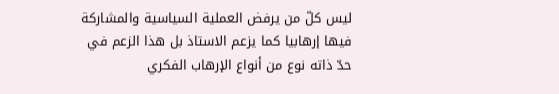ليس كلّ من يرفض العملية السياسية والمشاركة فيها إرهابيا كما يزعم الاستاذ بل هذا الزعم في حدّ ذاته نوع من أنواع الإرهاب الفكري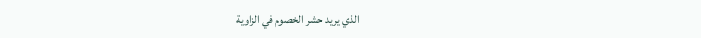الذي يريد حشر الخصوم في الزاوية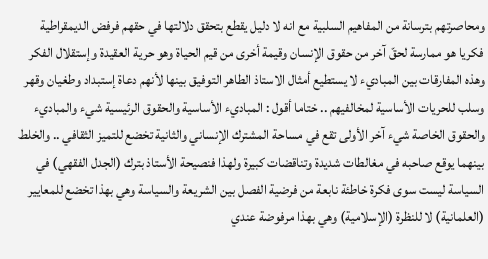ومحاصرتهم بترسانة من المفاهيم السلبية مع انه لا دليل يقطع بتحقق دلالتها في حقهم فرفض الديمقراطية فكريا هو ممارسة لحقّ آخر من حقوق الإنسان وقيمة أخرى من قيم الحياة وهو حرية العقيدة وإستقلال الفكر وهذه المفارقات بين المباديء لا يستطيع أمثال الاستاذ الطاهر التوفيق بينها لأنهم دعاة إستبداد وطغيان وقهر وسلب للحريات الأساسية لمخالفيهم .. ختاما أقول : المباديء الأساسية والحقوق الرئيسية شيء والمباديء والحقوق الخاصة شيء آخر الأولى تقع في مساحة المشترك الإنساني والثانية تخضع للتميز الثقافي .. والخلط بينهما يوقع صاحبه في مغالطات شديدة وتناقضات كبيرة ولهذا فنصيحة الأستاذ بترك (الجدل الفقهي) في السياسة ليست سوى فكرة خاطئة نابعة من فرضية الفصل بين الشريعة والسياسة وهي بهذا تخضع للمعايير (العلمانية) لا للنظرة (الإسلامية) وهي بهذا مرفوضة عندي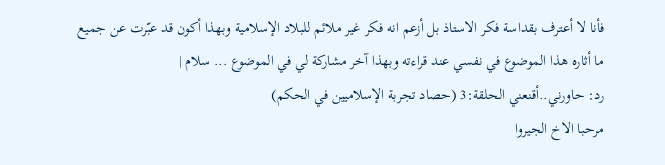فأنا لا أعترف بقداسة فكر الاستاذ بل أزعم انه فكر غير ملائم للبلاد الإسلامية وبهذا أكون قد عبّرت عن جميع ما أثاره هذا الموضوع في نفسي عند قراءته وبهذا آخر مشاركة لي في الموضوع ... سلام |
رد: حاورني..أقنعني الحلقة:3 (حصاد تجربة الإسلاميين في الحكم)
مرحبا الاخ الجيروا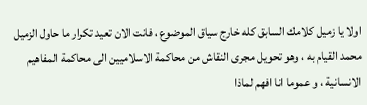اولا يا زميل كلامك السابق كله خارج سياق الموضوع ، فانت الان تعيد تكرار ما حاول الزميل محمد القيام به ، وهو تحويل مجرى النقاش من محاكمة الاسلاميين الى محاكمة المفاهيم الانسانية ، و عموما انا افهم لماذا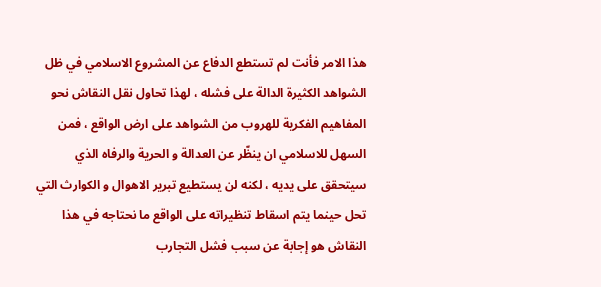هذا الامر فأنت لم تستطع الدفاع عن المشروع الاسلامي في ظل الشواهد الكثيرة الدالة على فشله ، لهذا تحاول نقل النقاش نحو المفاهيم الفكرية للهروب من الشواهد على ارض الواقع ، فمن السهل للاسلامي ان ينظّر عن العدالة و الحرية والرفاه الذي سيتحقق على يديه ، لكنه لن يستطيع تبرير الاهوال و الكوارث التي تحل حينما يتم اسقاط تنظيراته على الواقع ما نحتاجه في هذا النقاش هو إجابة عن سبب فشل التجارب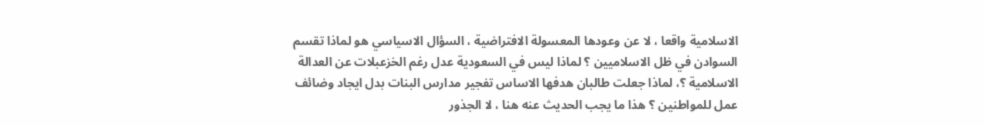الاسلامية واقعا ، لا عن وعودها المعسولة الافتراضية ، السؤال الاسياسي هو لماذا تقسم السوادن في ظل الاسلاميين ؟ لماذا ليس في السعودية عدل رغم الخزعبلات عن العدالة الاسلامية ؟، لماذا جعلت طالبان هدفها الاساس تفجير مدارس البنات بدل ايجاد وضائف عمل للمواطنين ؟ هذا ما يجب الحديث عنه هنا ، لا الجذور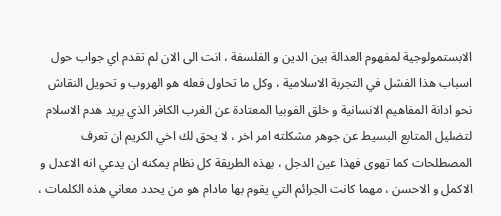الابستمولوجية لمفهوم العدالة بين الدين و الفلسفة ، انت الى الان لم تقدم اي جواب حول اسباب هذا الفشل في التجربة الاسلامية ، وكل ما تحاول فعله هو الهروب و تحويل النقاش نحو ادانة المفاهيم الانسانية و خلق الفوبيا المعتادة عن الغرب الكافر الذي يريد هدم الاسلام لتضليل المتابع البسيط عن جوهر مشكلته امر اخر ، لا يحق لك اخي الكريم ان تعرف المصطلحات كما تهوى فهذا عين الدجل ، بهذه الطريقة كل نظام يمكنه ان يدعي انه الاعدل و الاكمل و الاحسن ، مهما كانت الجرائم التي يقوم بها مادام هو من يحدد معاني هذه الكلمات ،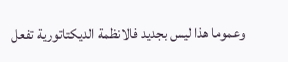وعموما هذا ليس بجديد فالانظمة الديكتاتورية تفعل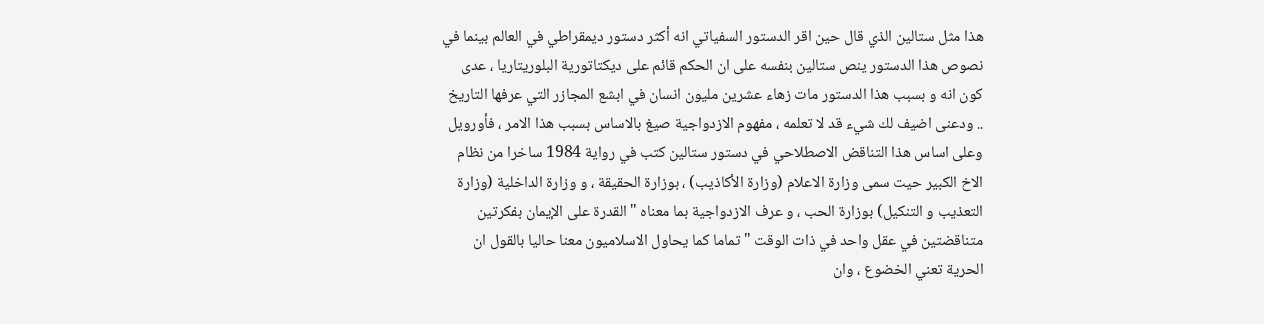هذا مثل ستالين الذي قال حين اقر الدستور السفياتي انه أكثر دستور ديمقراطي في العالم بينما في نصوص هذا الدستور ينص ستالين بنفسه على ان الحكم قائم على ديكتاتورية البلوريتاريا ، عدى كون انه و بسبب هذا الدستور مات زهاء عشرين مليون انسان في ابشع المجازر التي عرفها التاريخ .. ودعنى اضيف لك شيء قد لا تعلمه ، مفهوم الازدواجية صيغ بالاساس بسبب هذا الامر ، فأورويل وعلى اساس هذا التناقض الاصطلاحي في دستور ستالين كتب في رواية 1984 ساخرا من نظام الاخ الكبير حيت سمى وزارة الاعلام (وزارة الأكاذيب) ، بوزارة الحقيقة ، و وزارة الداخلية (وزارة التعذيب و التنكيل) بوزارة الحب ، و عرف الازدواجية بما معناه "القدرة على الإيمان بفكرتين متناقضتين في عقل واحد في ذات الوقت " تماما كما يحاول الاسلاميون معنا حاليا بالقول ان الحرية تعني الخضوع ، وان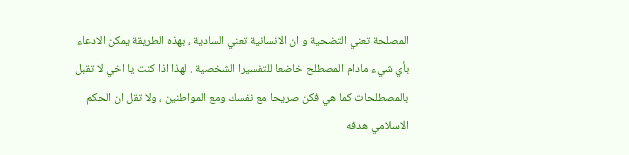المصلحة تعني التضحية و ان الانسانية تعني السادية ، بهذه الطريقة يمكن الادعاء بأي شيء مادام المصطلح خاضعا للتفسيرا الشخصية . لهذا اذا كنت يا اخي لا تقبل بالمصطلحات كما هي فكن صريحا مع نفسك ومع المواطنين ، ولا تقل ان الحكم الاسلامي هدفه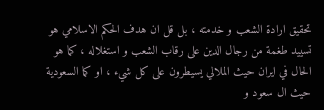تحقيق ارادة الشعب و خدمته ، بل قل ان هدف الحكم الاسلامي هو تسييد طغمة من رجال الدين على رقاب الشعب و استغلاله ، كما هو الحال في ايران حيث الملالي يسيطرون على كل شيء ، او كما السعودية حيث ال سعود و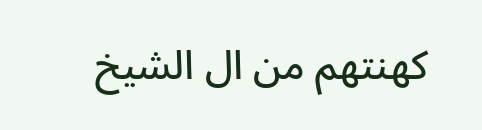كهنتهم من ال الشيخ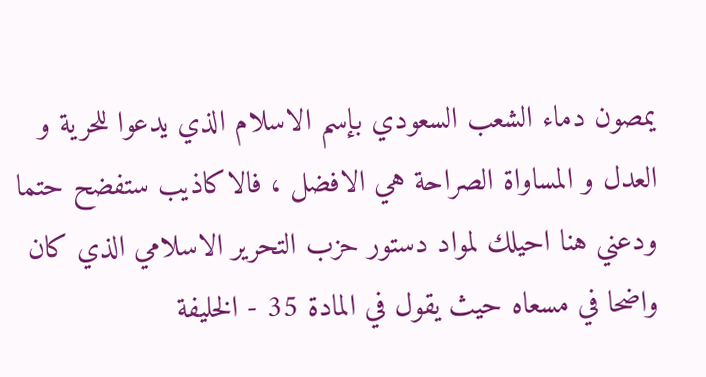يمصون دماء الشعب السعودي بإسم الاسلام الذي يدعوا للحرية و العدل و المساواة الصراحة هي الافضل ، فالاكاذيب ستفضح حتما ودعني هنا احيلك لمواد دستور حزب التحرير الاسلامي الذي كان واضحا في مسعاه حيث يقول في المادة 35 - الخليفة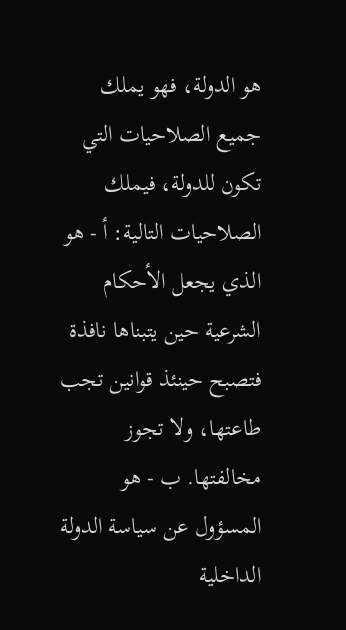هو الدولة، فهو يملك جميع الصلاحيات التي تكون للدولة، فيملك الصلاحيات التالية: أ - هو الذي يجعل الأحكام الشرعية حين يتبناها نافذة فتصبح حينئذ قوانين تجب طاعتها، ولا تجوز مخالفتها. ب - هو المسؤول عن سياسة الدولة الداخلية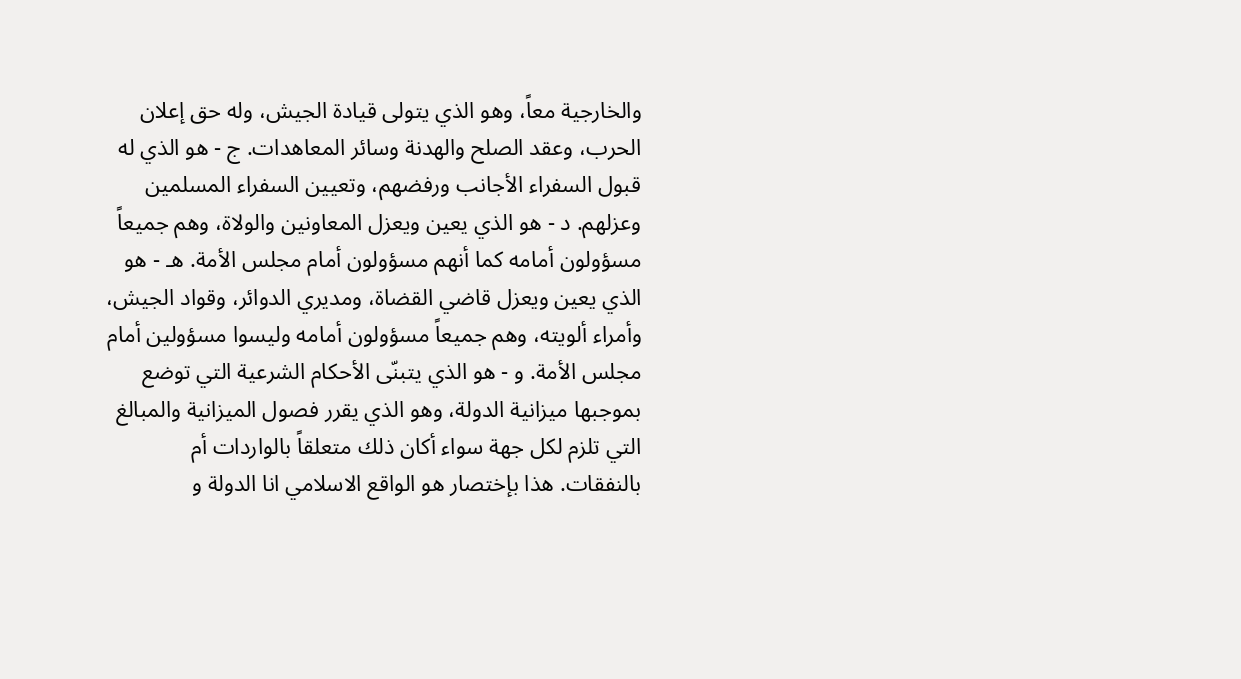والخارجية معاً، وهو الذي يتولى قيادة الجيش، وله حق إعلان الحرب، وعقد الصلح والهدنة وسائر المعاهدات. ج - هو الذي له قبول السفراء الأجانب ورفضهم، وتعيين السفراء المسلمين وعزلهم. د - هو الذي يعين ويعزل المعاونين والولاة، وهم جميعاً مسؤولون أمامه كما أنهم مسؤولون أمام مجلس الأمة. هـ - هو الذي يعين ويعزل قاضي القضاة، ومديري الدوائر، وقواد الجيش، وأمراء ألويته، وهم جميعاً مسؤولون أمامه وليسوا مسؤولين أمام مجلس الأمة. و - هو الذي يتبنّى الأحكام الشرعية التي توضع بموجبها ميزانية الدولة، وهو الذي يقرر فصول الميزانية والمبالغ التي تلزم لكل جهة سواء أكان ذلك متعلقاً بالواردات أم بالنفقات. هذا بإختصار هو الواقع الاسلامي انا الدولة و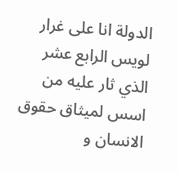الدولة انا على غرار لويس الرابع عشر الذي ثار عليه من اسس لميثاق حقوق الانسان و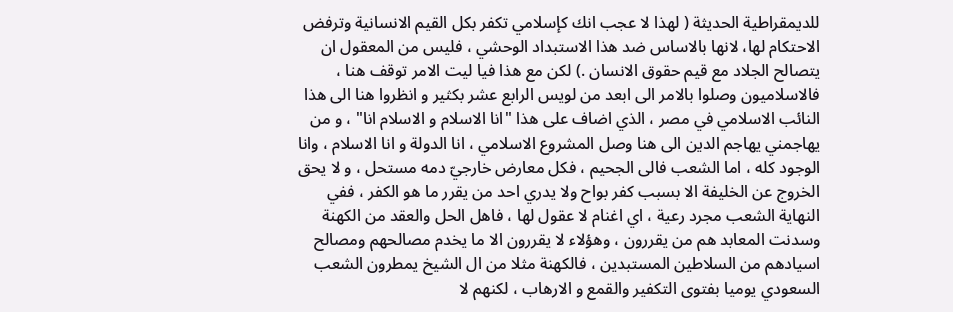للديمقراطية الحديثة ( لهذا لا عجب انك كإسلامي تكفر بكل القيم الانسانية وترفض الاحتكام لها، لانها بالاساس ضد هذا الاستبداد الوحشي ، فليس من المعقول ان يتصالح الجلاد مع قيم حقوق الانسان .) لكن مع هذا فيا ليت الامر توقف هنا ، فالاسلاميون وصلوا بالامر الى ابعد من لويس الرابع عشر بكثير و انظروا هنا الى هذا النائب الاسلامي في مصر ، الذي اضاف على هذا "انا الاسلام و الاسلام انا" ، و من يهاجمني يهاجم الدين الى هنا وصل المشروع الاسلامي ، انا الدولة و انا الاسلام ، وانا الوجود كله ، اما الشعب فالى الجحيم ، فكل معارض خارجيّ دمه مستحل ، و لا يحق الخروج عن الخليفة الا بسبب كفر بواح ولا يدري احد من يقرر ما هو الكفر ، ففي النهاية الشعب مجرد رعية ، اي اغنام لا عقول لها ، فاهل الحل والعقد من الكهنة وسدنت المعابد هم من يقررون ، وهؤلاء لا يقررون الا ما يخدم مصالحهم ومصالح اسيادهم من السلاطين المستبدين ، فالكهنة مثلا من ال الشيخ يمطرون الشعب السعودي يوميا بفتوى التكفير والقمع و الارهاب ، لكنهم لا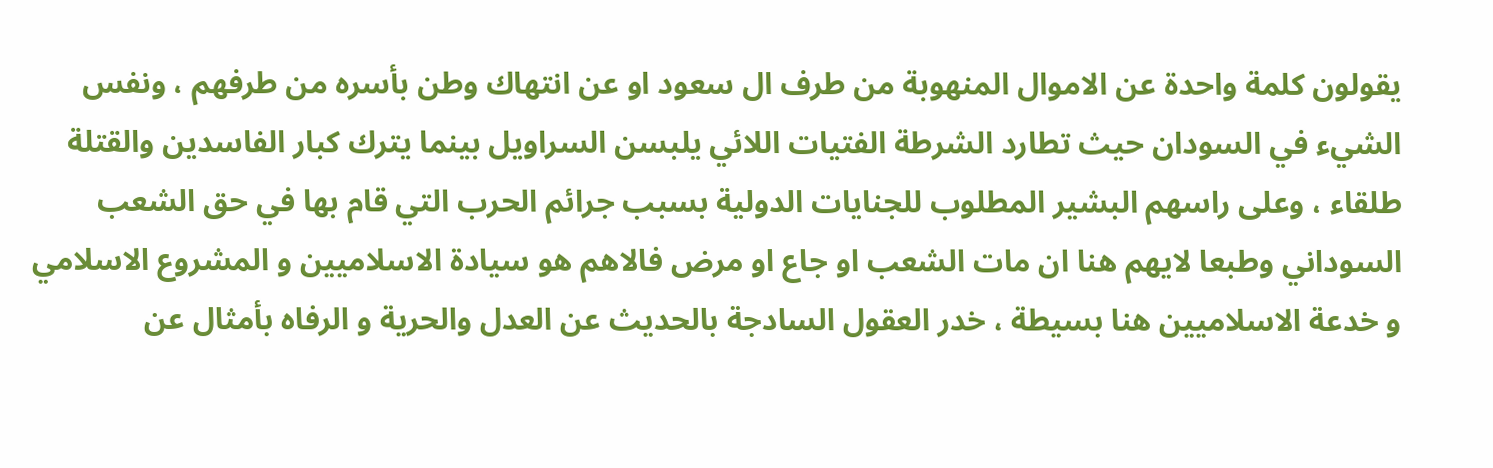يقولون كلمة واحدة عن الاموال المنهوبة من طرف ال سعود او عن انتهاك وطن بأسره من طرفهم ، ونفس الشيء في السودان حيث تطارد الشرطة الفتيات اللائي يلبسن السراويل بينما يترك كبار الفاسدين والقتلة طلقاء ، وعلى راسهم البشير المطلوب للجنايات الدولية بسبب جرائم الحرب التي قام بها في حق الشعب السوداني وطبعا لايهم هنا ان مات الشعب او جاع او مرض فالاهم هو سيادة الاسلاميين و المشروع الاسلامي و خدعة الاسلاميين هنا بسيطة ، خدر العقول السادجة بالحديث عن العدل والحرية و الرفاه بأمثال عن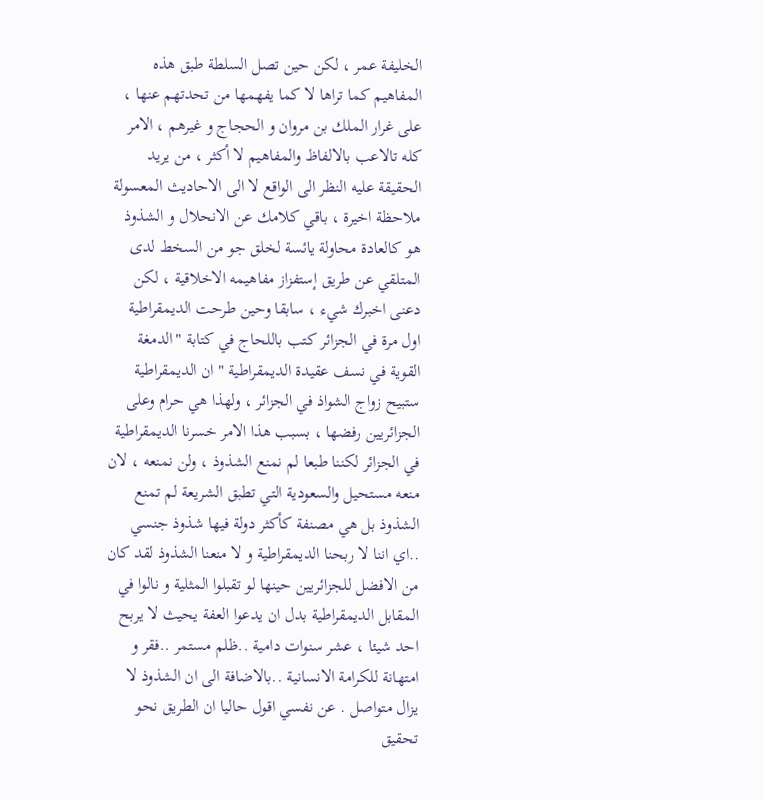الخليفة عمر ، لكن حين تصل السلطة طبق هذه المفاهيم كما تراها لا كما يفهمها من تحدتهم عنها ، على غرار الملك بن مروان و الحجاج و غيرهم ، الامر كله تالاعب بالالفاظ والمفاهيم لا أكثر ، من يريد الحقيقة عليه النظر الى الواقع لا الى الاحاديث المعسولة ملاحظة اخيرة ، باقي كلامك عن الانحلال و الشذوذ هو كالعادة محاولة يائسة لخلق جو من السخط لدى المتلقي عن طريق إستفزاز مفاهيمه الاخلاقية ، لكن دعنى اخبرك شيء ، سابقا وحين طرحت الديمقراطية اول مرة في الجزائر كتب باللحاج في كتابة "الدمغة القوية في نسف عقيدة الديمقراطية " ان الديمقراطية ستبيح زواج الشواذ في الجزائر ، ولهذا هي حرام وعلى الجزائريين رفضها ، بسبب هذا الامر خسرنا الديمقراطية في الجزائر لكننا طبعا لم نمنع الشذوذ ، ولن نمنعه ، لان منعه مستحيل والسعودية التي تطبق الشريعة لم تمنع الشذوذ بل هي مصنفة كأكثر دولة فيها شذوذ جنسي ..اي اننا لا ربحنا الديمقراطية و لا منعنا الشذوذ لقد كان من الافضل للجزائريين حينها لو تقبلوا المثلية و نالوا في المقابل الديمقراطية بدل ان يدعوا العفة يحيث لا يربح احد شيئا ، عشر سنوات دامية ..ظلم مستمر ..فقر و امتهانة للكرامة الانسانية ..بالاضافة الى ان الشذوذ لا يزال متواصل . عن نفسي اقول حاليا ان الطريق نحو تحقيق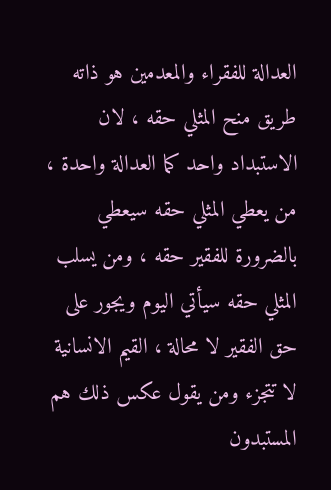العدالة للفقراء والمعدمين هو ذاته طريق منح المثلي حقه ، لان الاستبداد واحد كما العدالة واحدة ، من يعطي المثلي حقه سيعطي بالضرورة للفقير حقه ، ومن يسلب المثلي حقه سيأتي اليوم ويجور على حق الفقير لا محالة ، القيم الانسانية لا تتجزء ومن يقول عكس ذلك هم المستبدون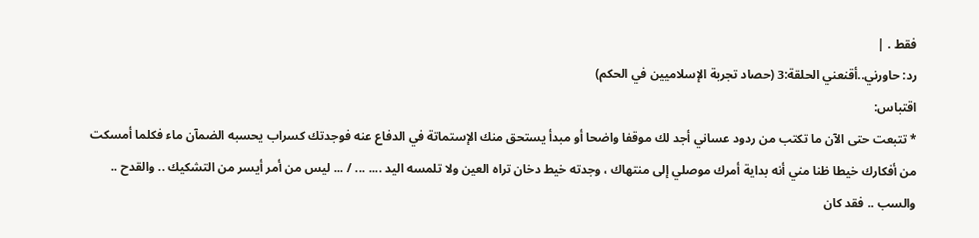فقط . |
رد: حاورني..أقنعني الحلقة:3 (حصاد تجربة الإسلاميين في الحكم)
اقتباس:
* تتبعت حتى الآن ما تكتب من ردود عساني أجد لك موقفا واضحا أو مبدأ يستحق منك الإستماتة في الدفاع عنه فوجدتك كسراب يحسبه الضمآن ماء فكلما أمسكت من أفكارك خيطا ظنا مني أنه بداية أمرك موصلي إلى منتهاك ، وجدته خيط دخان تراه العين ولا تلمسه اليد .... ... / ... ليس من أمر أيسر من التشكيك .. والقدح .. والسب .. فقد كان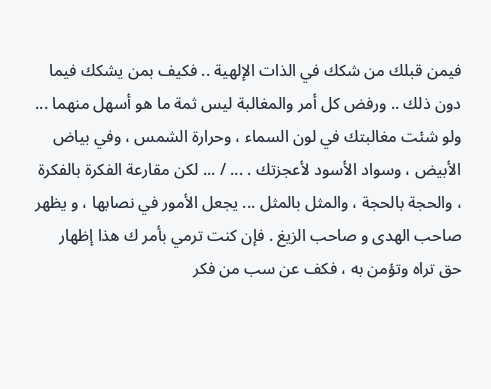فيمن قبلك من شكك في الذات الإلهية .. فكيف بمن يشكك فيما دون ذلك .. ورفض كل أمر والمغالبة ليس ثمة ما هو أسهل منهما ... ولو شئت مغالبتك في لون السماء ، وحرارة الشمس ، وفي بياض الأبيض ، وسواد الأسود لأعجزتك . ... / ... لكن مقارعة الفكرة بالفكرة ، والحجة بالحجة ، والمثل بالمثل ... يجعل الأمور في نصابها ، و يظهر صاحب الهدى و صاحب الزيغ . فإن كنت ترمي بأمر ك هذا إظهار حق تراه وتؤمن به ، فكف عن سب من فكر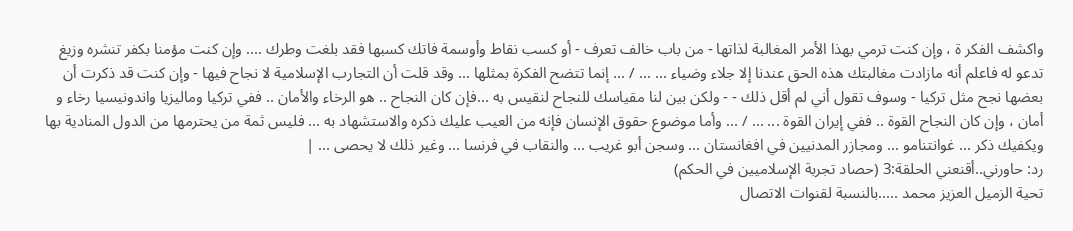واكشف الفكر ة ، وإن كنت ترمي بهذا الأمر المغالبة لذاتها - من باب خالف تعرف - أو كسب نقاط وأوسمة فاتك كسبها فقد بلغت وطرك .... وإن كنت مؤمنا بكفر تنشره وزيغ تدعو له فاعلم أنه مازادت مغالبتك هذه الحق عندنا إلا جلاء وضياء ... ... / ... إنما تتضح الفكرة بمثلها ... وقد قلت أن التجارب الإسلامية لا نجاح فيها - وإن كنت قد ذكرت أن بعضها نجح مثل تركيا - وسوف تقول أني لم أقل ذلك - - ولكن بين لنا مقياسك للنجاح لنقيس به ...فإن كان النجاح .. هو الرخاء والأمان .. ففي تركيا وماليزيا واندونيسيا رخاء و أمان ، وإن كان النجاح القوة .. ففي إيران القوة ... ... / ... وأما موضوع حقوق الإنسان فإنه من العيب عليك ذكره والاستشهاد به ... فليس ثمة من يحترمها من الدول المنادية بها ويكفيك ذكر ... غوانتنامو ... ومجازر المدنيين في افغانستان ... وسجن أبو غريب ... والنقاب في فرنسا ... وغير ذلك لا يحصى ... |
رد: حاورني..أقنعني الحلقة:3 (حصاد تجربة الإسلاميين في الحكم)
تحية الزميل العزيز محمد .....بالنسبة لقنوات الاتصال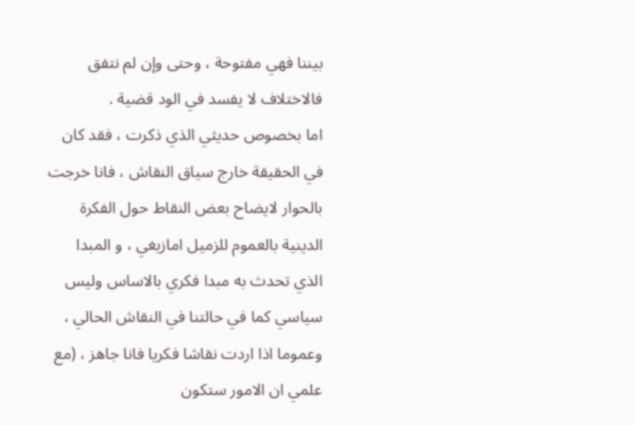بيننا فهي مفتوحة ، وحتى وإن لم نتفق فالاختلاف لا يفسد في الود قضية .
اما بخصوص حديثي الذي ذكرت ، فقد كان في الحقيقة خارج سياق النقاش ، فانا خرجت بالحوار لايضاح بعض النقاط حول الفكرة الدينية بالعموم للزميل امازيغي ، و المبدا الذي تحدث به مبدا فكري بالاساس وليس سياسي كما في حالتنا في النقاش الحالي ، وعموما اذا اردت نقاشا فكريا فانا جاهز ، (مع علمي ان الامور ستكون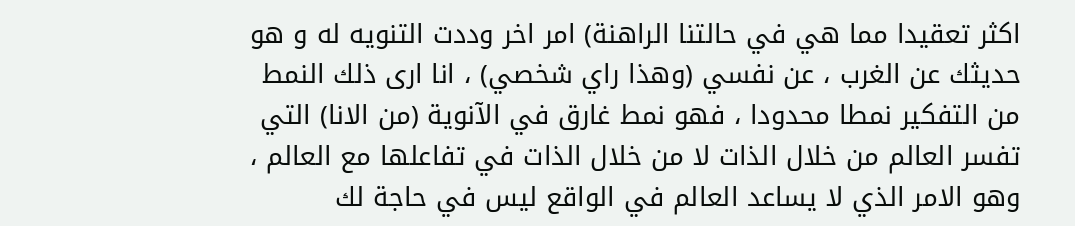اكثر تعقيدا مما هي في حالتنا الراهنة) امر اخر وددت التنويه له و هو حديثك عن الغرب ، عن نفسي (وهذا راي شخصي) ، انا ارى ذلك النمط من التفكير نمطا محدودا ، فهو نمط غارق في الآنوية (من الانا) التي تفسر العالم من خلال الذات لا من خلال الذات في تفاعلها مع العالم ، وهو الامر الذي لا يساعد العالم في الواقع ليس في حاجة لك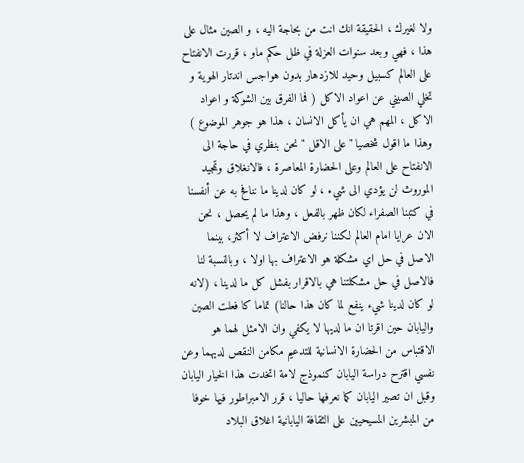ولا لغيرك ، الحقيقة انك انت من بحاجة اليه ، و الصين مثال على هذا ، فهي وبعد سنوات العزلة في ظل حكم ماو ، قررت الانفتاح على العالم كسبيل وحيد للازدهار بدون هواجس اندتار الهوية و تخلي الصيني عن اعواد الاكل ( فما الفرق بين الشوكة و اعواد الاكل ، المهم هي ان يأكل الانسان ، هذا هو جوهر الموضوع ) وهذا ما اقول شخصيا "على الاقل " نحن بنظري في حاجة الى الانفتاح على العالم وعلى الحضارة المعاصرة ، فالانغلاق وتمجيد الموروث لن يؤدي الى شيء ، لو كان لدينا ما ننافح به عن أنفسنا في كتبنا الصفراء لكان ظهر بالفعل ، وهذا ما لم يحصل ، نحن الان عرايا امام العالم لكننا نرفض الاعتراف لا أكثر، بينما الاصل في حل اي مشكلة هو الاعتراف بها اولا ، وبالنسبة لنا فالاصل في حل مشكلتنا هي بالاقرار بفشل كل ما لدينا ، (لانه لو كان لدينا شيء ينفع لما كان هذا حالنا) تماما كا فعلت الصين واليابان حين اقرتا ان ما لديها لا يكفي وان الامثل لهما هو الاقتباس من الحضارة الانسانية للتدعيم مكامن النقص لديهما وعن نفسي اقترح دراسة اليابان كنموذج لامة اتخدت هذا الخيار اليابان وقبل ان تصير اليابان كما نعرفها حاليا ، قرر الامبراطور فيها خوفا من المبشرين المسيحيين على الثقافة اليابانية اغلاق البلاد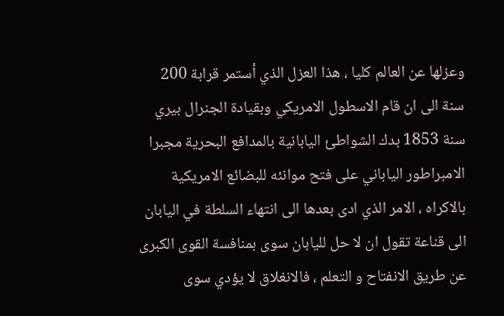وعزلها عن العالم كليا ، هذا العزل الذي أستمر قرابة 200 سنة الى ان قام الاسطول الامريكي وبقيادة الجنرال بيري سنة 1853 بدك الشواطئ اليابانية بالمدافع البحرية مجبرا الامبراطور الياباني على فتح موانئه للبضائع الامريكية بالاكراه ، الامر الذي ادى بعدها الى انتهاء السلطة في اليابان الى قناعة تقول ان لا حل لليابان سوى بمنافسة القوى الكبرى عن طريق الانفتاح و التعلم ، فالانغلاق لا يؤدي سوى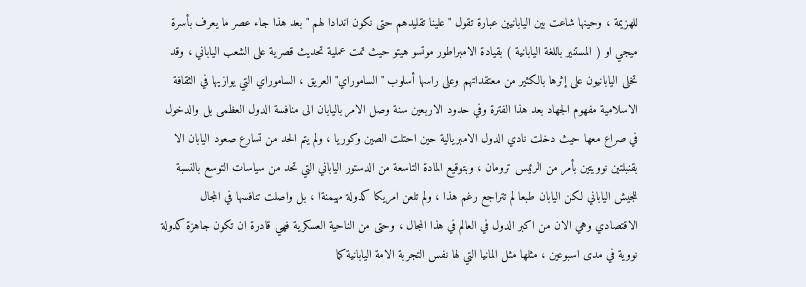للهزيمة ، وحينها شاعت بين اليابانيين عبارة تقول " علينا تقليدهم حتى نكون اندادا لهم " بعد هذا جاء عصر ما يعرف بأسرة ميجي او ( المستنير باللغة اليابانية ) بقيادة الامبراطور موتسو هيتو حيث تمت عملية تحديث قصرية على الشعب الياباني ، وقد تخلى اليابانيون على إثرها بالكثير من معتقداتهم وعلى راسها أسلوب "الساموراي" العريق ، الساموراي التي يوازيها في الثقافة الاسلامية مفهوم الجهاد بعد هذا الفترة وفي حدود الاربعين سنة وصل الامر باليابان الى منافسة الدول العظمى بل والدخول في صراع معها حيث دخلت نادي الدول الامبريالية حين احتلت الصين وكوريا ، ولم يتم الحد من تسارع صعود اليابان الا بقنبلتين نوويتين بأمر من الرئيس ترومان ، وبتوقيع المادة التاسعة من الدستور الياباني التي تحد من سياسات التوسع بالنسبة للجيش الياباني لكن اليابان طبعا لم تتراجع رغم هذا ، ولم تلعن امريكا كدولة مهيمنةا ، بل واصلت تنافسها في المجال الاقتصادي وهي الان من اكبر الدول في العالم في هذا المجال ، وحتى من الناحية العسكرية فهي قادرة ان تكون جاهزة كدولة نووية في مدى اسبوعين ، مثلها مثل المانيا التي لها نفس التجربة الامة اليابانية كما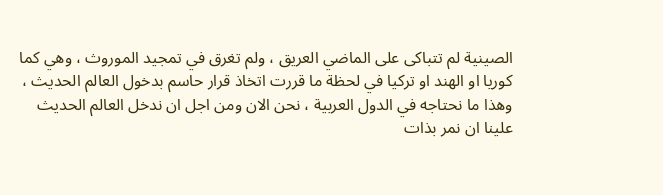الصينية لم تتباكى على الماضي العريق ، ولم تغرق في تمجيد الموروث ، وهي كما كوريا او الهند او تركيا في لحظة ما قررت اتخاذ قرار حاسم بدخول العالم الحديث ، وهذا ما نحتاجه في الدول العربية ، نحن الان ومن اجل ان ندخل العالم الحديث علينا ان نمر بذات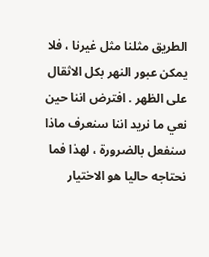الطريق مثلنا مثل غيرنا ، فلا يمكن عبور النهر بكل الاثقال على الظهر . افترض اننا حين نعي ما نريد اننا سنعرف ماذا سنفعل بالضرورة ، لهذا فما نحتاجه حاليا هو الاختيار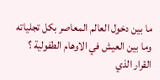ما بين دخول العالم المعاصر بكل تجلياته وما بين العيش في الاوهام الطفولية ؟ القرار الذي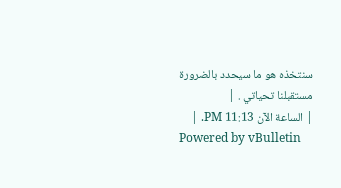سنتخذه هو ما سيحدد بالضرورة مستقبلنا تحياتي . |
| الساعة الآن 11:13 PM. |
Powered by vBulletin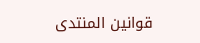قوانين المنتدى